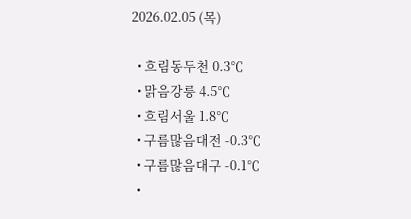2026.02.05 (목)

  • 흐림동두천 0.3℃
  • 맑음강릉 4.5℃
  • 흐림서울 1.8℃
  • 구름많음대전 -0.3℃
  • 구름많음대구 -0.1℃
  •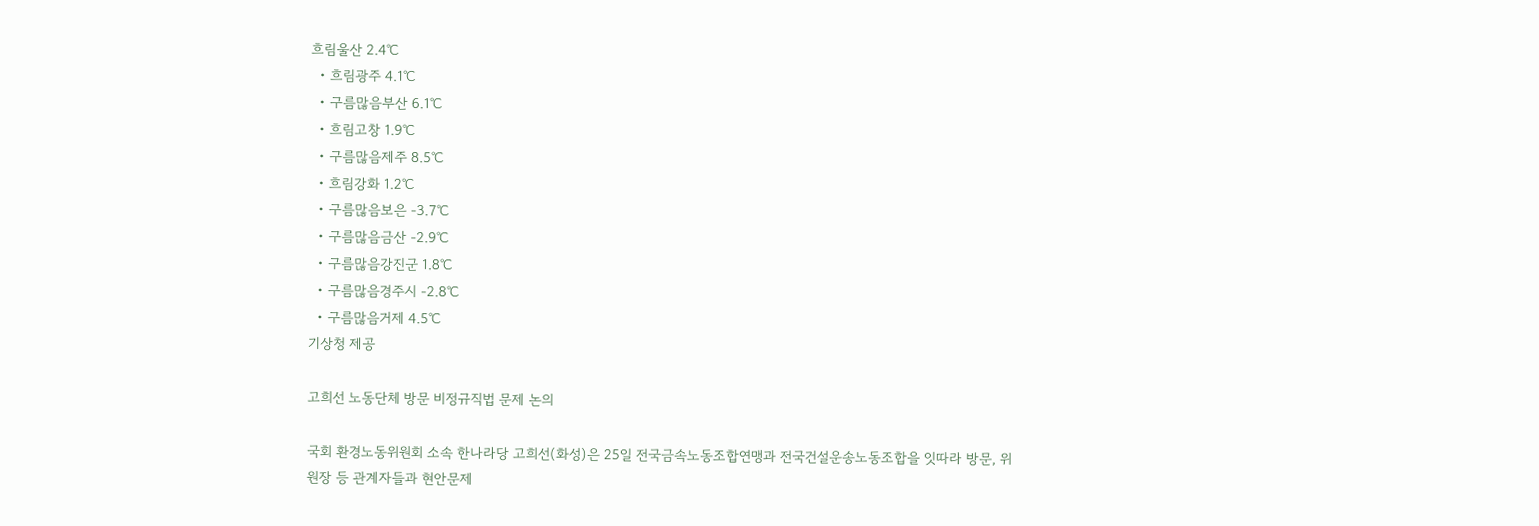흐림울산 2.4℃
  • 흐림광주 4.1℃
  • 구름많음부산 6.1℃
  • 흐림고창 1.9℃
  • 구름많음제주 8.5℃
  • 흐림강화 1.2℃
  • 구름많음보은 -3.7℃
  • 구름많음금산 -2.9℃
  • 구름많음강진군 1.8℃
  • 구름많음경주시 -2.8℃
  • 구름많음거제 4.5℃
기상청 제공

고희선 노동단체 방문 비정규직법 문제 논의

국회 환경노동위원회 소속 한나라당 고희선(화성)은 25일 전국금속노동조합연맹과 전국건설운송노동조합을 잇따라 방문, 위원장 등 관계자들과 현안문제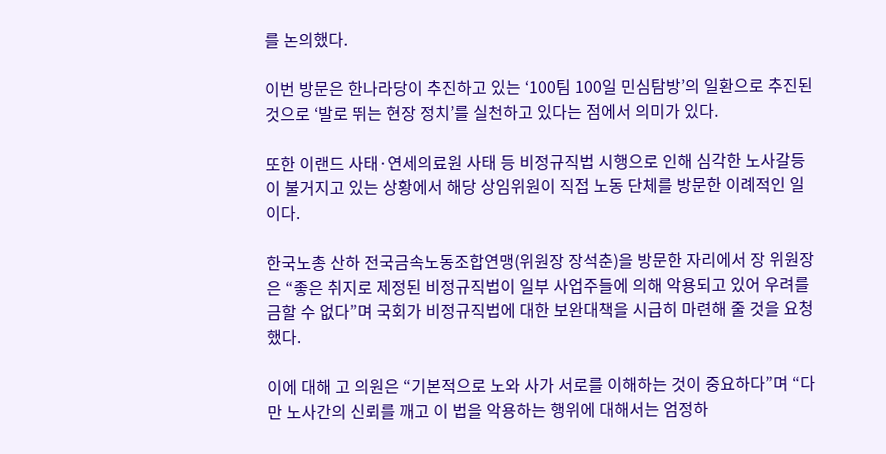를 논의했다.

이번 방문은 한나라당이 추진하고 있는 ‘100팀 100일 민심탐방’의 일환으로 추진된 것으로 ‘발로 뛰는 현장 정치’를 실천하고 있다는 점에서 의미가 있다.

또한 이랜드 사태·연세의료원 사태 등 비정규직법 시행으로 인해 심각한 노사갈등이 불거지고 있는 상황에서 해당 상임위원이 직접 노동 단체를 방문한 이례적인 일이다.

한국노총 산하 전국금속노동조합연맹(위원장 장석춘)을 방문한 자리에서 장 위원장은 “좋은 취지로 제정된 비정규직법이 일부 사업주들에 의해 악용되고 있어 우려를 금할 수 없다”며 국회가 비정규직법에 대한 보완대책을 시급히 마련해 줄 것을 요청했다.

이에 대해 고 의원은 “기본적으로 노와 사가 서로를 이해하는 것이 중요하다”며 “다만 노사간의 신뢰를 깨고 이 법을 악용하는 행위에 대해서는 엄정하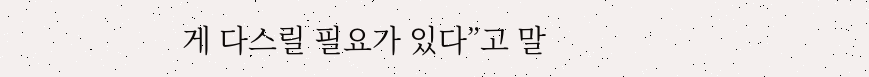게 다스릴 필요가 있다”고 말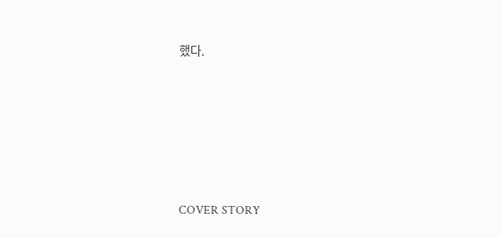했다.








COVER STORY